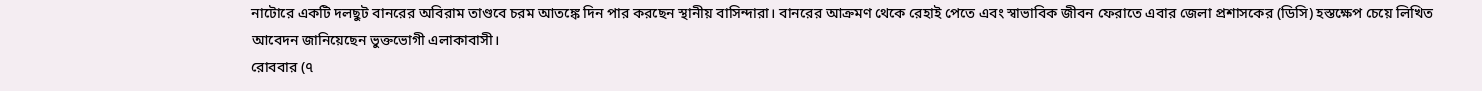নাটোরে একটি দলছুট বানরের অবিরাম তাণ্ডবে চরম আতঙ্কে দিন পার করছেন স্থানীয় বাসিন্দারা। বানরের আক্রমণ থেকে রেহাই পেতে এবং স্বাভাবিক জীবন ফেরাতে এবার জেলা প্রশাসকের (ডিসি) হস্তক্ষেপ চেয়ে লিখিত আবেদন জানিয়েছেন ভুক্তভোগী এলাকাবাসী।
রোববার (৭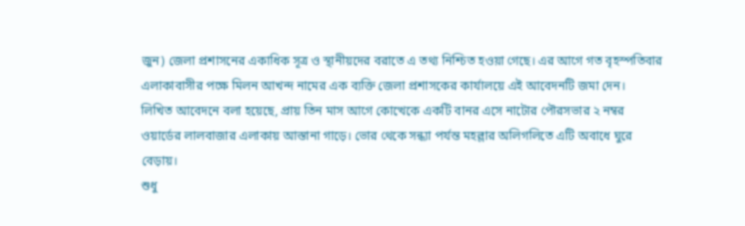জুন) জেলা প্রশাসনের একাধিক সূত্র ও স্থানীয়দের বরাতে এ তথ্য নিশ্চিত হওয়া গেছে। এর আগে গত বৃহস্পতিবার এলাকাবাসীর পক্ষে মিলন আখন্দ নামের এক ব্যক্তি জেলা প্রশাসকের কার্যালয়ে এই আবেদনটি জমা দেন।
লিখিত আবেদনে বলা হয়েছে, প্রায় তিন মাস আগে কোত্থেকে একটি বানর এসে নাটোর পৌরসভার ২ নম্বর ওয়ার্ডের লালবাজার এলাকায় আস্তানা গাড়ে। ভোর থেকে সন্ধ্যা পর্যন্ত মহল্লার অলিগলিতে এটি অবাধে ঘুরে বেড়ায়।
শুধু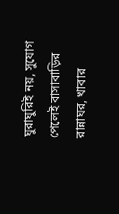ঘুরাঘুরিই নয়, সুযোগ পেলেই বাসাবাড়ির রান্নাঘর, খাবার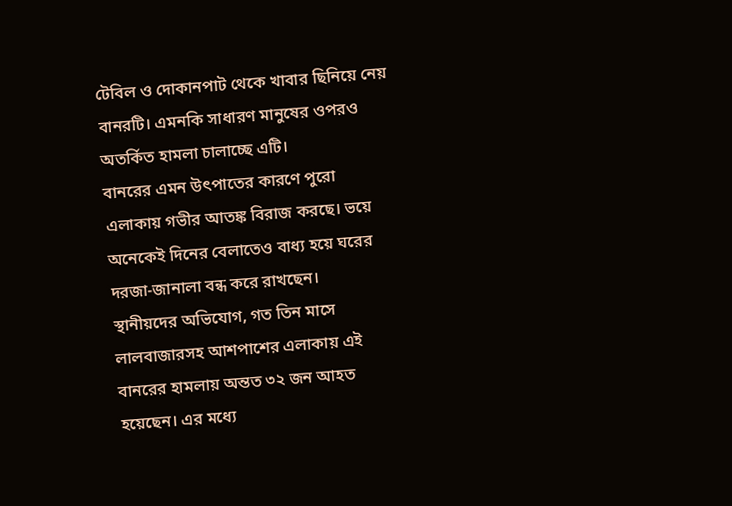টেবিল ও দোকানপাট থেকে খাবার ছিনিয়ে নেয় বানরটি। এমনকি সাধারণ মানুষের ওপরও অতর্কিত হামলা চালাচ্ছে এটি।
বানরের এমন উৎপাতের কারণে পুরো এলাকায় গভীর আতঙ্ক বিরাজ করছে। ভয়ে অনেকেই দিনের বেলাতেও বাধ্য হয়ে ঘরের দরজা-জানালা বন্ধ করে রাখছেন।
স্থানীয়দের অভিযোগ, গত তিন মাসে লালবাজারসহ আশপাশের এলাকায় এই বানরের হামলায় অন্তত ৩২ জন আহত হয়েছেন। এর মধ্যে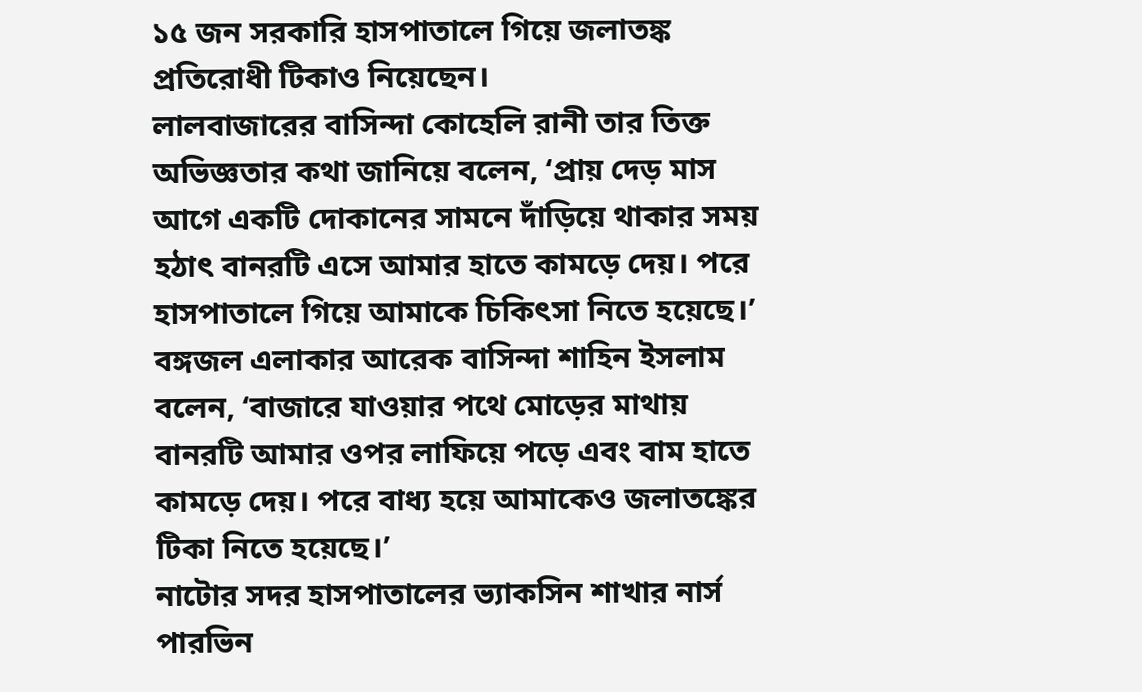১৫ জন সরকারি হাসপাতালে গিয়ে জলাতঙ্ক প্রতিরোধী টিকাও নিয়েছেন।
লালবাজারের বাসিন্দা কোহেলি রানী তার তিক্ত অভিজ্ঞতার কথা জানিয়ে বলেন, ‘প্রায় দেড় মাস আগে একটি দোকানের সামনে দাঁড়িয়ে থাকার সময় হঠাৎ বানরটি এসে আমার হাতে কামড়ে দেয়। পরে হাসপাতালে গিয়ে আমাকে চিকিৎসা নিতে হয়েছে।’
বঙ্গজল এলাকার আরেক বাসিন্দা শাহিন ইসলাম বলেন, ‘বাজারে যাওয়ার পথে মোড়ের মাথায় বানরটি আমার ওপর লাফিয়ে পড়ে এবং বাম হাতে কামড়ে দেয়। পরে বাধ্য হয়ে আমাকেও জলাতঙ্কের টিকা নিতে হয়েছে।’
নাটোর সদর হাসপাতালের ভ্যাকসিন শাখার নার্স পারভিন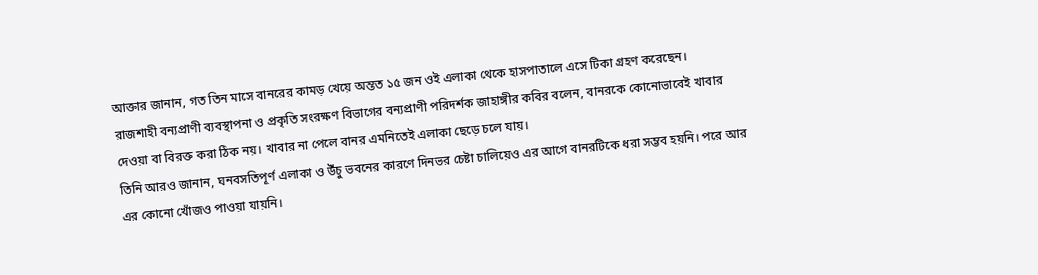আক্তার জানান, গত তিন মাসে বানরের কামড় খেয়ে অন্তত ১৫ জন ওই এলাকা থেকে হাসপাতালে এসে টিকা গ্রহণ করেছেন।
রাজশাহী বন্যপ্রাণী ব্যবস্থাপনা ও প্রকৃতি সংরক্ষণ বিভাগের বন্যপ্রাণী পরিদর্শক জাহাঙ্গীর কবির বলেন, বানরকে কোনোভাবেই খাবার দেওয়া বা বিরক্ত করা ঠিক নয়। খাবার না পেলে বানর এমনিতেই এলাকা ছেড়ে চলে যায়।
তিনি আরও জানান, ঘনবসতিপূর্ণ এলাকা ও উঁচু ভবনের কারণে দিনভর চেষ্টা চালিয়েও এর আগে বানরটিকে ধরা সম্ভব হয়নি। পরে আর এর কোনো খোঁজও পাওয়া যায়নি।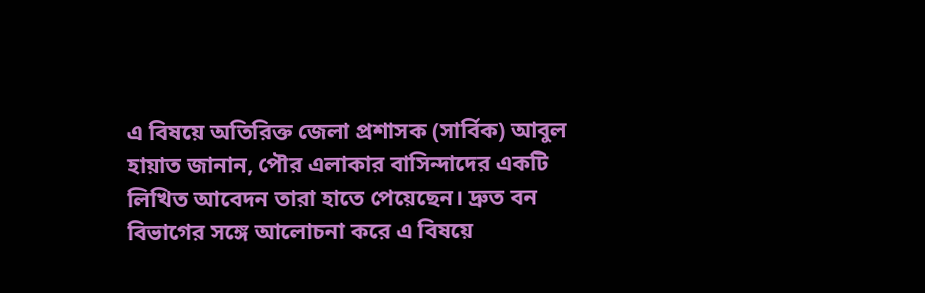এ বিষয়ে অতিরিক্ত জেলা প্রশাসক (সার্বিক) আবুল হায়াত জানান, পৌর এলাকার বাসিন্দাদের একটি লিখিত আবেদন তারা হাতে পেয়েছেন। দ্রুত বন বিভাগের সঙ্গে আলোচনা করে এ বিষয়ে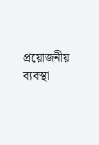প্রয়োজনীয় ব্যবস্থা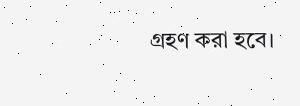গ্রহণ করা হবে।